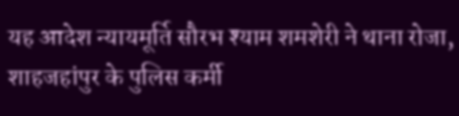यह आदेश न्यायमूर्ति सौरभ श्याम शमशेरी ने थाना रोजा, शाहजहांपुर के पुलिस कर्मी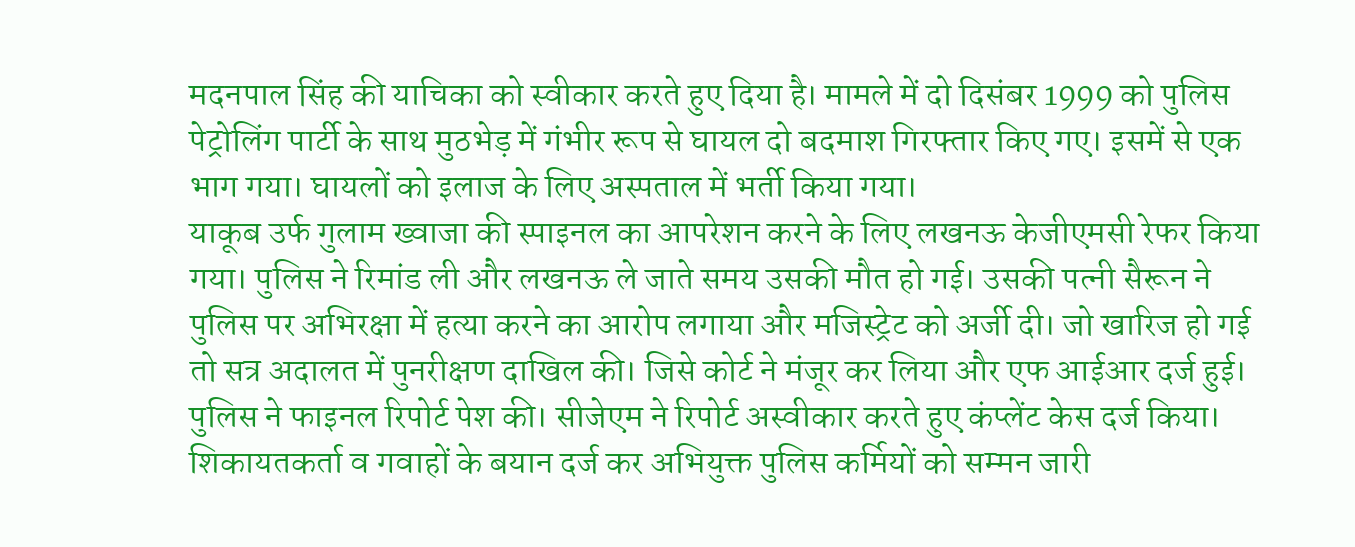मदनपाल सिंह की याचिका को स्वीकार करते हुए दिया है। मामले में दो दिसंबर 1999 को पुलिस पेट्रोलिंग पार्टी के साथ मुठभेड़ में गंभीर रूप से घायल दो बदमाश गिरफ्तार किए गए। इसमें से एक भाग गया। घायलों को इलाज के लिए अस्पताल में भर्ती किया गया।
याकूब उर्फ गुलाम ख्वाजा की स्पाइनल का आपरेशन करने के लिए लखनऊ केजीएमसी रेफर किया गया। पुलिस ने रिमांड ली और लखनऊ ले जाते समय उसकी मौत हो गई। उसकी पत्नी सैरून ने पुलिस पर अभिरक्षा में हत्या करने का आरोप लगाया और मजिस्ट्रेट को अर्जी दी। जो खारिज हो गई तो सत्र अदालत में पुनरीक्षण दाखिल की। जिसे कोर्ट ने मंजूर कर लिया और एफ आईआर दर्ज हुई।
पुलिस ने फाइनल रिपोर्ट पेश की। सीजेएम ने रिपोर्ट अस्वीकार करते हुए कंप्लेंट केस दर्ज किया। शिकायतकर्ता व गवाहों के बयान दर्ज कर अभियुक्त पुलिस कर्मियों को सम्मन जारी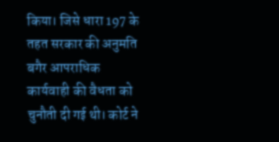किया। जिसे धारा 197 के तहत सरकार की अनुमति बगैर आपराधिक कार्यवाही की वैधता को चुनौती दी गई थी। कोर्ट ने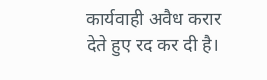कार्यवाही अवैध करार देते हुए रद कर दी है।